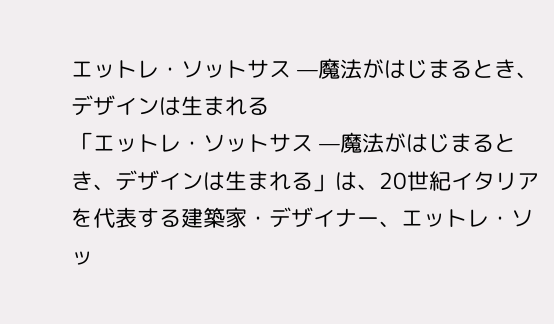エットレ・ソットサス —魔法がはじまるとき、デザインは生まれる
「エットレ・ソットサス —魔法がはじまるとき、デザインは生まれる」は、20世紀イタリアを代表する建築家・デザイナー、エットレ・ソッ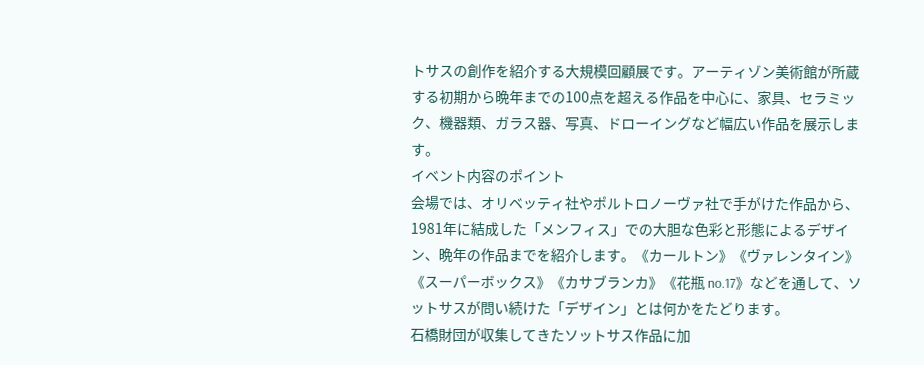トサスの創作を紹介する大規模回顧展です。アーティゾン美術館が所蔵する初期から晩年までの100点を超える作品を中心に、家具、セラミック、機器類、ガラス器、写真、ドローイングなど幅広い作品を展示します。
イベント内容のポイント
会場では、オリベッティ社やポルトロノーヴァ社で手がけた作品から、1981年に結成した「メンフィス」での大胆な色彩と形態によるデザイン、晩年の作品までを紹介します。《カールトン》《ヴァレンタイン》《スーパーボックス》《カサブランカ》《花瓶 no.17》などを通して、ソットサスが問い続けた「デザイン」とは何かをたどります。
石橋財団が収集してきたソットサス作品に加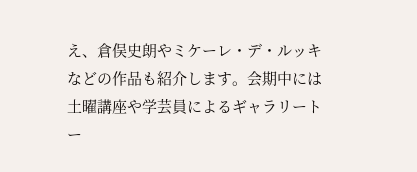え、倉俣史朗やミケーレ・デ・ルッキなどの作品も紹介します。会期中には土曜講座や学芸員によるギャラリートー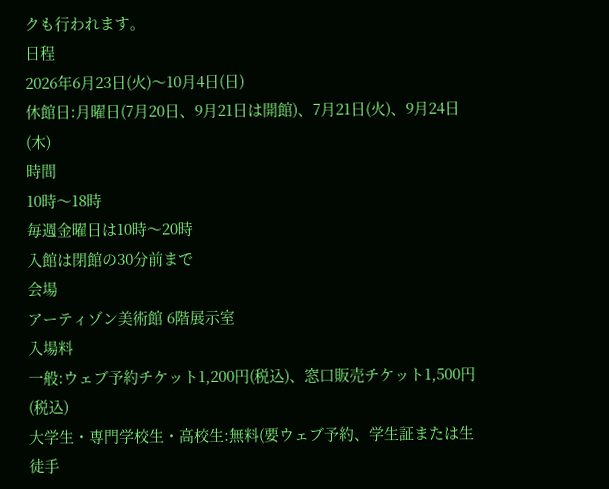クも行われます。
日程
2026年6月23日(火)〜10月4日(日)
休館日:月曜日(7月20日、9月21日は開館)、7月21日(火)、9月24日(木)
時間
10時〜18時
毎週金曜日は10時〜20時
入館は閉館の30分前まで
会場
アーティゾン美術館 6階展示室
入場料
一般:ウェブ予約チケット1,200円(税込)、窓口販売チケット1,500円(税込)
大学生・専門学校生・高校生:無料(要ウェブ予約、学生証または生徒手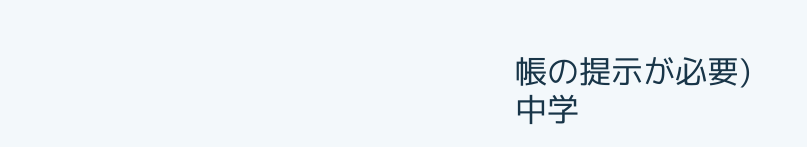帳の提示が必要)
中学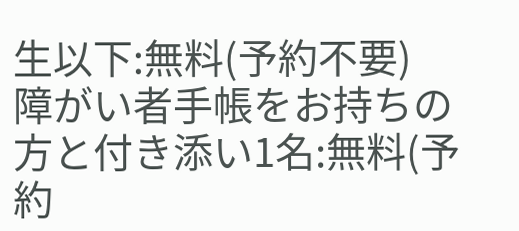生以下:無料(予約不要)
障がい者手帳をお持ちの方と付き添い1名:無料(予約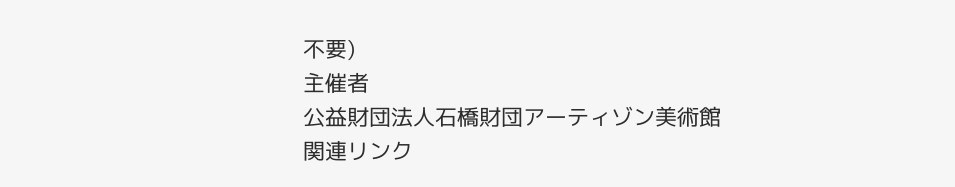不要)
主催者
公益財団法人石橋財団アーティゾン美術館
関連リンク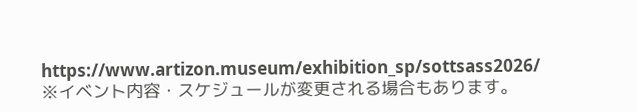https://www.artizon.museum/exhibition_sp/sottsass2026/
※イベント内容・スケジュールが変更される場合もあります。